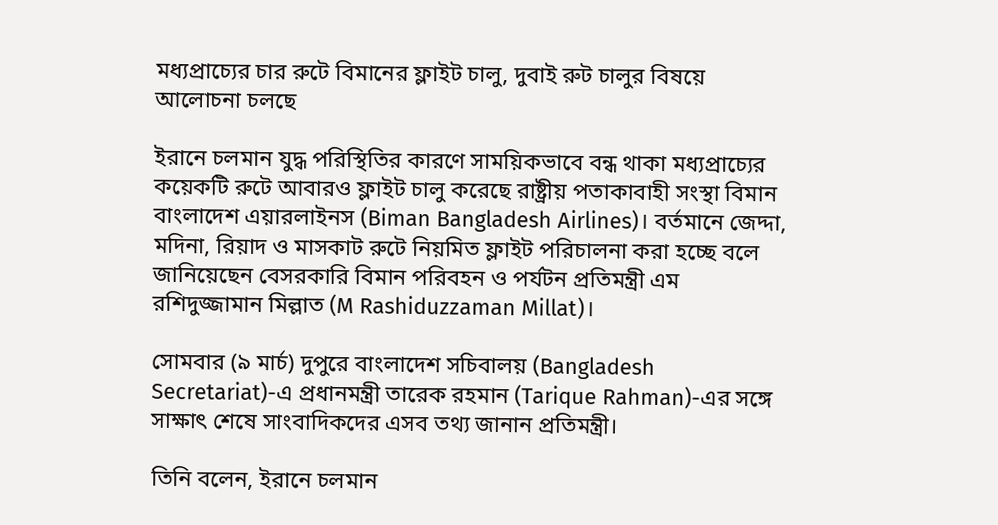মধ্যপ্রাচ্যের চার রুটে বিমানের ফ্লাইট চালু, দুবাই রুট চালুর বিষয়ে আলোচনা চলছে

ইরানে চলমান যুদ্ধ পরিস্থিতির কারণে সাময়িকভাবে বন্ধ থাকা মধ্যপ্রাচ্যের কয়েকটি রুটে আবারও ফ্লাইট চালু করেছে রাষ্ট্রীয় পতাকাবাহী সংস্থা বিমান বাংলাদেশ এয়ারলাইনস (Biman Bangladesh Airlines)। বর্তমানে জেদ্দা, মদিনা, রিয়াদ ও মাসকাট রুটে নিয়মিত ফ্লাইট পরিচালনা করা হচ্ছে বলে জানিয়েছেন বেসরকারি বিমান পরিবহন ও পর্যটন প্রতিমন্ত্রী এম রশিদুজ্জামান মিল্লাত (M Rashiduzzaman Millat)।

সোমবার (৯ মার্চ) দুপুরে বাংলাদেশ সচিবালয় (Bangladesh Secretariat)-এ প্রধানমন্ত্রী তারেক রহমান (Tarique Rahman)-এর সঙ্গে সাক্ষাৎ শেষে সাংবাদিকদের এসব তথ্য জানান প্রতিমন্ত্রী।

তিনি বলেন, ইরানে চলমান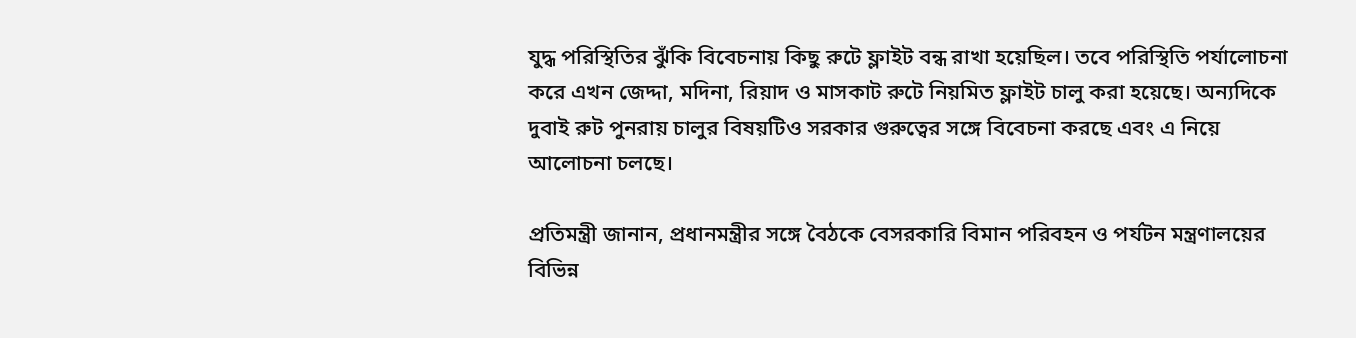যুদ্ধ পরিস্থিতির ঝুঁকি বিবেচনায় কিছু রুটে ফ্লাইট বন্ধ রাখা হয়েছিল। তবে পরিস্থিতি পর্যালোচনা করে এখন জেদ্দা, মদিনা, রিয়াদ ও মাসকাট রুটে নিয়মিত ফ্লাইট চালু করা হয়েছে। অন্যদিকে দুবাই রুট পুনরায় চালুর বিষয়টিও সরকার গুরুত্বের সঙ্গে বিবেচনা করছে এবং এ নিয়ে আলোচনা চলছে।

প্রতিমন্ত্রী জানান, প্রধানমন্ত্রীর সঙ্গে বৈঠকে বেসরকারি বিমান পরিবহন ও পর্যটন মন্ত্রণালয়ের বিভিন্ন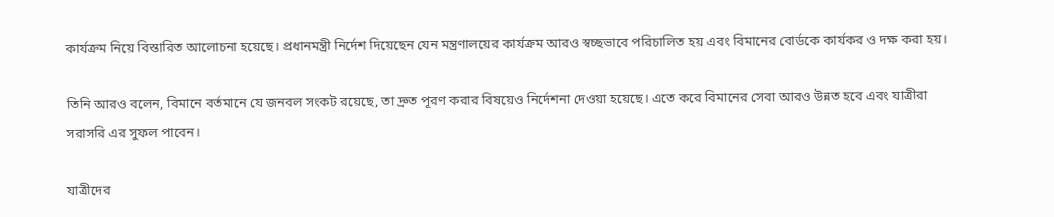কার্যক্রম নিয়ে বিস্তারিত আলোচনা হয়েছে। প্রধানমন্ত্রী নির্দেশ দিয়েছেন যেন মন্ত্রণালয়ের কার্যক্রম আরও স্বচ্ছভাবে পরিচালিত হয় এবং বিমানের বোর্ডকে কার্যকর ও দক্ষ করা হয়।

তিনি আরও বলেন, বিমানে বর্তমানে যে জনবল সংকট রয়েছে, তা দ্রুত পূরণ করার বিষয়েও নির্দেশনা দেওয়া হয়েছে। এতে করে বিমানের সেবা আরও উন্নত হবে এবং যাত্রীরা সরাসরি এর সুফল পাবেন।

যাত্রীদের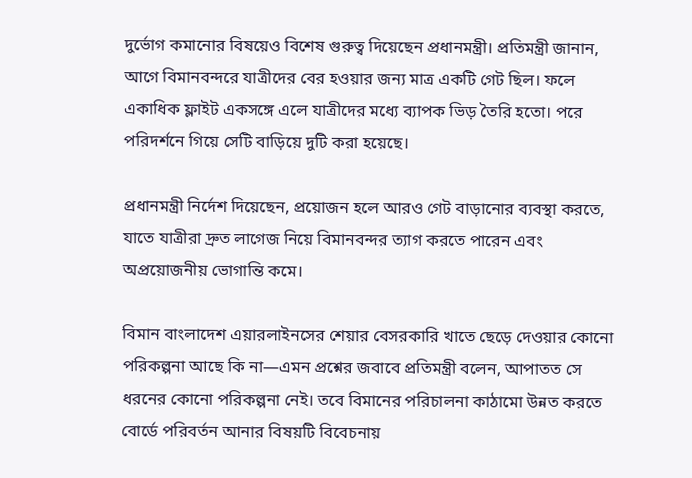দুর্ভোগ কমানোর বিষয়েও বিশেষ গুরুত্ব দিয়েছেন প্রধানমন্ত্রী। প্রতিমন্ত্রী জানান, আগে বিমানবন্দরে যাত্রীদের বের হওয়ার জন্য মাত্র একটি গেট ছিল। ফলে একাধিক ফ্লাইট একসঙ্গে এলে যাত্রীদের মধ্যে ব্যাপক ভিড় তৈরি হতো। পরে পরিদর্শনে গিয়ে সেটি বাড়িয়ে দুটি করা হয়েছে।

প্রধানমন্ত্রী নির্দেশ দিয়েছেন, প্রয়োজন হলে আরও গেট বাড়ানোর ব্যবস্থা করতে, যাতে যাত্রীরা দ্রুত লাগেজ নিয়ে বিমানবন্দর ত্যাগ করতে পারেন এবং অপ্রয়োজনীয় ভোগান্তি কমে।

বিমান বাংলাদেশ এয়ারলাইনসের শেয়ার বেসরকারি খাতে ছেড়ে দেওয়ার কোনো পরিকল্পনা আছে কি না—এমন প্রশ্নের জবাবে প্রতিমন্ত্রী বলেন, আপাতত সে ধরনের কোনো পরিকল্পনা নেই। তবে বিমানের পরিচালনা কাঠামো উন্নত করতে বোর্ডে পরিবর্তন আনার বিষয়টি বিবেচনায়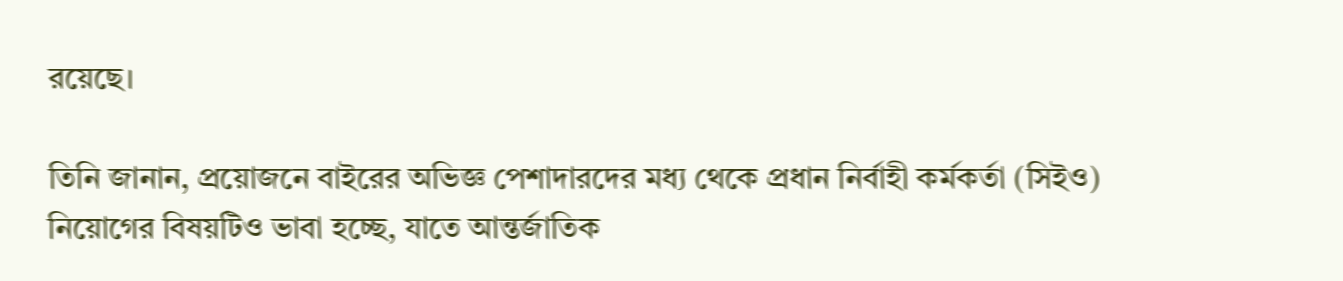রয়েছে।

তিনি জানান, প্রয়োজনে বাইরের অভিজ্ঞ পেশাদারদের মধ্য থেকে প্রধান নির্বাহী কর্মকর্তা (সিইও) নিয়োগের বিষয়টিও ভাবা হচ্ছে, যাতে আন্তর্জাতিক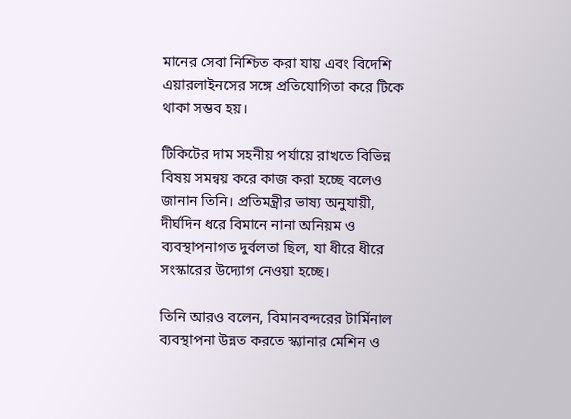মানের সেবা নিশ্চিত করা যায় এবং বিদেশি এয়ারলাইনসের সঙ্গে প্রতিযোগিতা করে টিকে থাকা সম্ভব হয়।

টিকিটের দাম সহনীয় পর্যায়ে রাখতে বিভিন্ন বিষয় সমন্বয় করে কাজ করা হচ্ছে বলেও জানান তিনি। প্রতিমন্ত্রীর ভাষ্য অনুযায়ী, দীর্ঘদিন ধরে বিমানে নানা অনিয়ম ও ব্যবস্থাপনাগত দুর্বলতা ছিল, যা ধীরে ধীরে সংস্কারের উদ্যোগ নেওয়া হচ্ছে।

তিনি আরও বলেন, বিমানবন্দরের টার্মিনাল ব্যবস্থাপনা উন্নত করতে স্ক্যানার মেশিন ও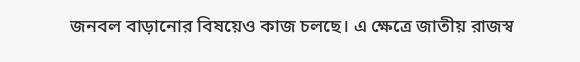জনবল বাড়ানোর বিষয়েও কাজ চলছে। এ ক্ষেত্রে জাতীয় রাজস্ব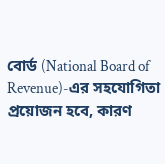বোর্ড (National Board of Revenue)-এর সহযোগিতা প্রয়োজন হবে, কারণ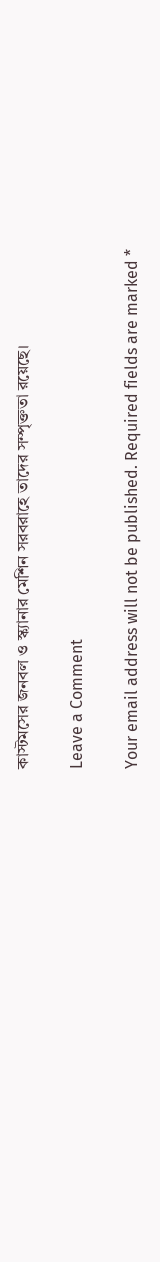কাস্টমসের জনবল ও স্ক্যানার মেশিন সরবরাহে তাদের সম্পৃক্ততা রয়েছে।

Leave a Comment

Your email address will not be published. Required fields are marked *